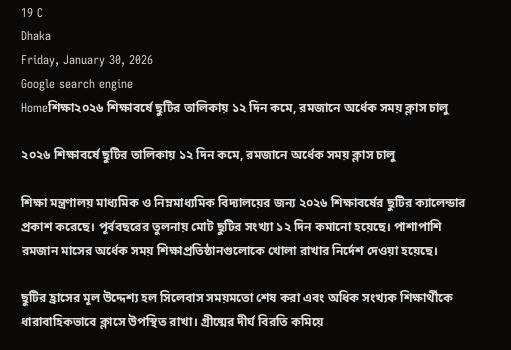19 C
Dhaka
Friday, January 30, 2026
Google search engine
Homeশিক্ষা২০২৬ শিক্ষাবর্ষে ছুটির তালিকায় ১২ দিন কমে, রমজানে অর্ধেক সময় ক্লাস চালু

২০২৬ শিক্ষাবর্ষে ছুটির তালিকায় ১২ দিন কমে, রমজানে অর্ধেক সময় ক্লাস চালু

শিক্ষা মন্ত্রণালয় মাধ্যমিক ও নিম্নমাধ্যমিক বিদ্যালয়ের জন্য ২০২৬ শিক্ষাবর্ষের ছুটির ক্যালেন্ডার প্রকাশ করেছে। পূর্ববছরের তুলনায় মোট ছুটির সংখ্যা ১২ দিন কমানো হয়েছে। পাশাপাশি রমজান মাসের অর্ধেক সময় শিক্ষাপ্রতিষ্ঠানগুলোকে খোলা রাখার নির্দেশ দেওয়া হয়েছে।

ছুটির হ্রাসের মূল উদ্দেশ্য হল সিলেবাস সময়মতো শেষ করা এবং অধিক সংখ্যক শিক্ষার্থীকে ধারাবাহিকভাবে ক্লাসে উপস্থিত রাখা। গ্রীষ্মের দীর্ঘ বিরতি কমিয়ে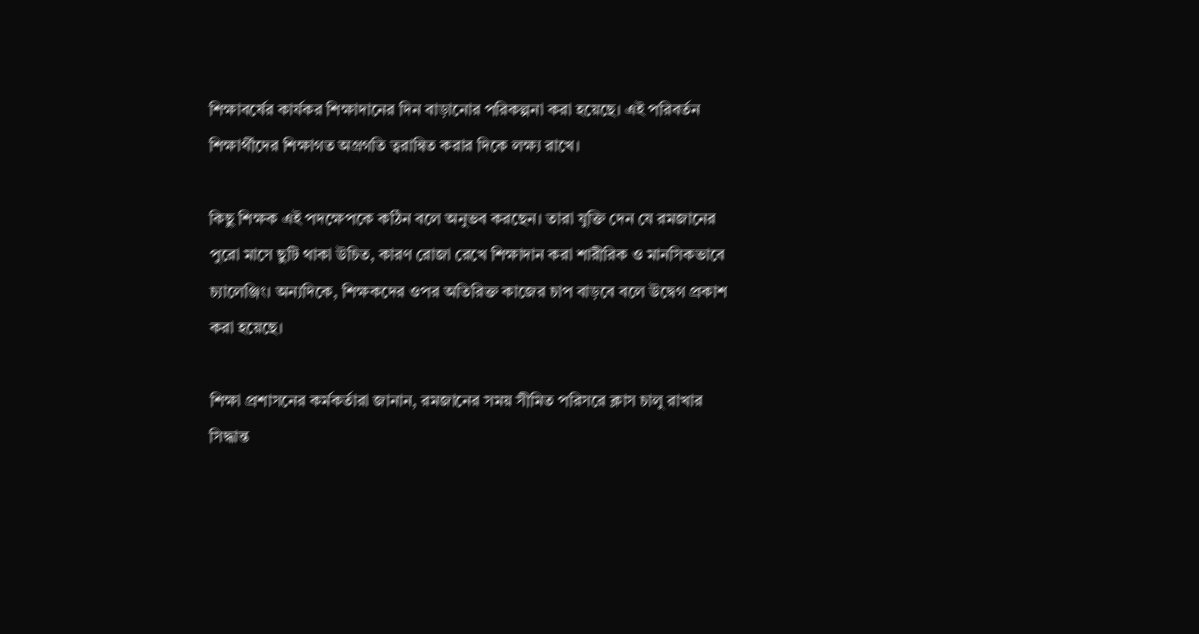শিক্ষাবর্ষের কার্যকর শিক্ষাদানের দিন বাড়ানোর পরিকল্পনা করা হয়েছে। এই পরিবর্তন শিক্ষার্থীদের শিক্ষাগত অগ্রগতি ত্বরান্বিত করার দিকে লক্ষ্য রাখে।

কিছু শিক্ষক এই পদক্ষেপকে কঠিন বলে অনুভব করছেন। তারা যুক্তি দেন যে রমজানের পুরো মাসে ছুটি থাকা উচিত, কারণ রোজা রেখে শিক্ষাদান করা শারীরিক ও মানসিকভাবে চ্যালেঞ্জিং। অন্যদিকে, শিক্ষকদের ওপর অতিরিক্ত কাজের চাপ বাড়বে বলে উদ্বেগ প্রকাশ করা হয়েছে।

শিক্ষা প্রশাসনের কর্মকর্তারা জানান, রমজানের সময় সীমিত পরিসরে ক্লাস চালু রাখার সিদ্ধান্ত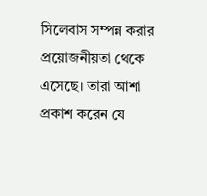সিলেবাস সম্পন্ন করার প্রয়োজনীয়তা থেকে এসেছে। তারা আশা প্রকাশ করেন যে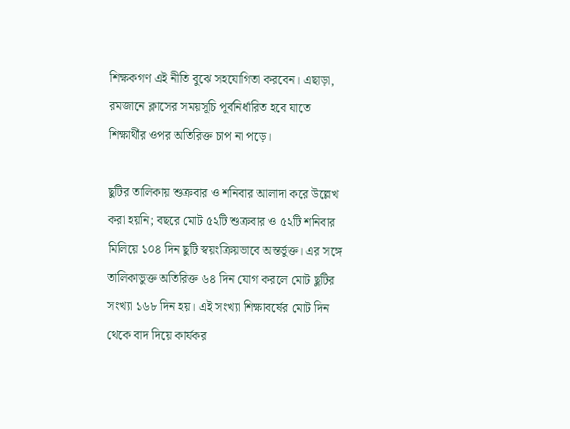শিক্ষকগণ এই নীতি বুঝে সহযোগিতা করবেন। এছাড়া, রমজানে ক্লাসের সময়সূচি পূর্বনির্ধারিত হবে যাতে শিক্ষার্থীর ওপর অতিরিক্ত চাপ না পড়ে।

ছুটির তালিকায় শুক্রবার ও শনিবার আলাদা করে উল্লেখ করা হয়নি; বছরে মোট ৫২টি শুক্রবার ও ৫২টি শনিবার মিলিয়ে ১০৪ দিন ছুটি স্বয়ংক্রিয়ভাবে অন্তর্ভুক্ত। এর সঙ্গে তালিকাভুক্ত অতিরিক্ত ৬৪ দিন যোগ করলে মোট ছুটির সংখ্যা ১৬৮ দিন হয়। এই সংখ্যা শিক্ষাবর্ষের মোট দিন থেকে বাদ দিয়ে কার্যকর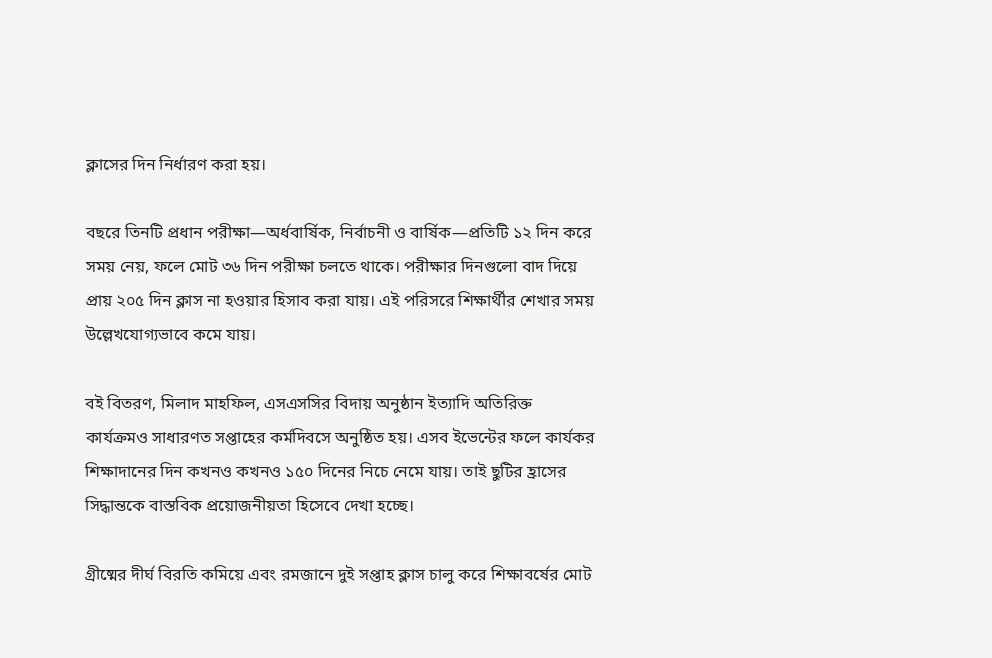ক্লাসের দিন নির্ধারণ করা হয়।

বছরে তিনটি প্রধান পরীক্ষা—অর্ধবার্ষিক, নির্বাচনী ও বার্ষিক—প্রতিটি ১২ দিন করে সময় নেয়, ফলে মোট ৩৬ দিন পরীক্ষা চলতে থাকে। পরীক্ষার দিনগুলো বাদ দিয়ে প্রায় ২০৫ দিন ক্লাস না হওয়ার হিসাব করা যায়। এই পরিসরে শিক্ষার্থীর শেখার সময় উল্লেখযোগ্যভাবে কমে যায়।

বই বিতরণ, মিলাদ মাহফিল, এসএসসির বিদায় অনুষ্ঠান ইত্যাদি অতিরিক্ত কার্যক্রমও সাধারণত সপ্তাহের কর্মদিবসে অনুষ্ঠিত হয়। এসব ইভেন্টের ফলে কার্যকর শিক্ষাদানের দিন কখনও কখনও ১৫০ দিনের নিচে নেমে যায়। তাই ছুটির হ্রাসের সিদ্ধান্তকে বাস্তবিক প্রয়োজনীয়তা হিসেবে দেখা হচ্ছে।

গ্রীষ্মের দীর্ঘ বিরতি কমিয়ে এবং রমজানে দুই সপ্তাহ ক্লাস চালু করে শিক্ষাবর্ষের মোট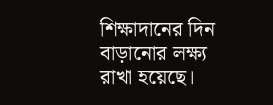শিক্ষাদানের দিন বাড়ানোর লক্ষ্য রাখা হয়েছে।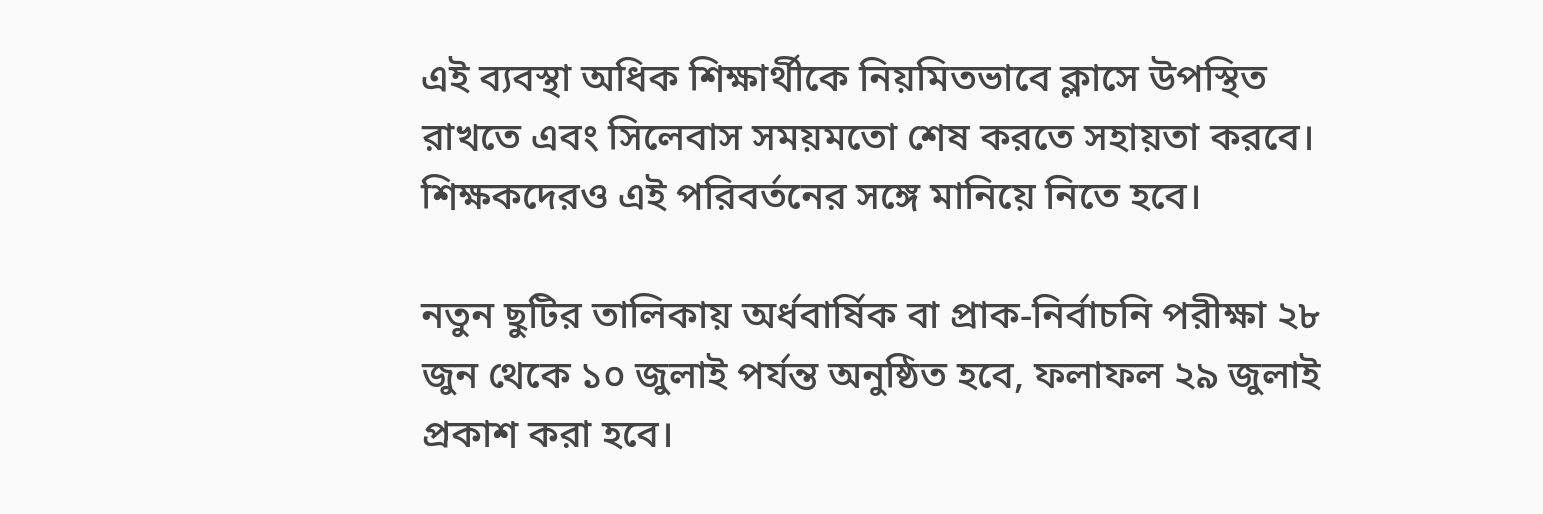এই ব্যবস্থা অধিক শিক্ষার্থীকে নিয়মিতভাবে ক্লাসে উপস্থিত রাখতে এবং সিলেবাস সময়মতো শেষ করতে সহায়তা করবে। শিক্ষকদেরও এই পরিবর্তনের সঙ্গে মানিয়ে নিতে হবে।

নতুন ছুটির তালিকায় অর্ধবার্ষিক বা প্রাক-নির্বাচনি পরীক্ষা ২৮ জুন থেকে ১০ জুলাই পর্যন্ত অনুষ্ঠিত হবে, ফলাফল ২৯ জুলাই প্রকাশ করা হবে।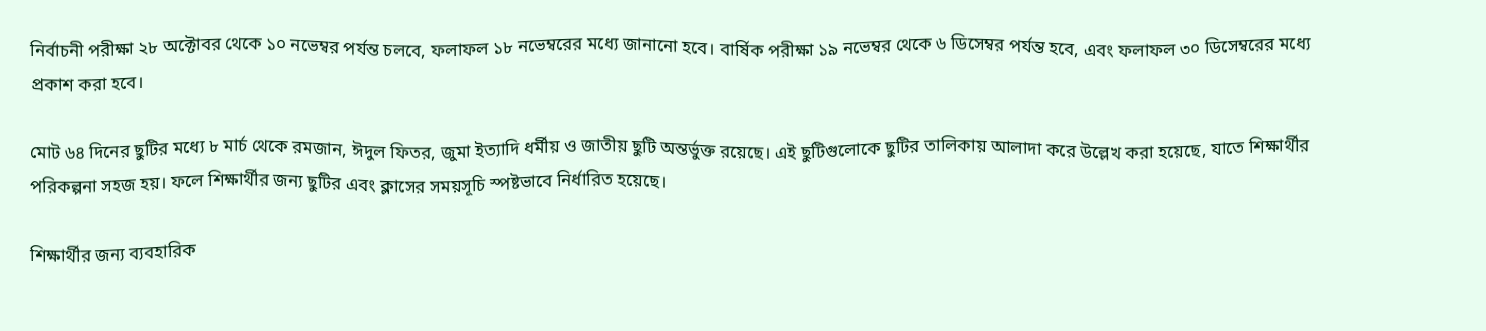নির্বাচনী পরীক্ষা ২৮ অক্টোবর থেকে ১০ নভেম্বর পর্যন্ত চলবে, ফলাফল ১৮ নভেম্বরের মধ্যে জানানো হবে। বার্ষিক পরীক্ষা ১৯ নভেম্বর থেকে ৬ ডিসেম্বর পর্যন্ত হবে, এবং ফলাফল ৩০ ডিসেম্বরের মধ্যে প্রকাশ করা হবে।

মোট ৬৪ দিনের ছুটির মধ্যে ৮ মার্চ থেকে রমজান, ঈদুল ফিতর, জুমা ইত্যাদি ধর্মীয় ও জাতীয় ছুটি অন্তর্ভুক্ত রয়েছে। এই ছুটিগুলোকে ছুটির তালিকায় আলাদা করে উল্লেখ করা হয়েছে, যাতে শিক্ষার্থীর পরিকল্পনা সহজ হয়। ফলে শিক্ষার্থীর জন্য ছুটির এবং ক্লাসের সময়সূচি স্পষ্টভাবে নির্ধারিত হয়েছে।

শিক্ষার্থীর জন্য ব্যবহারিক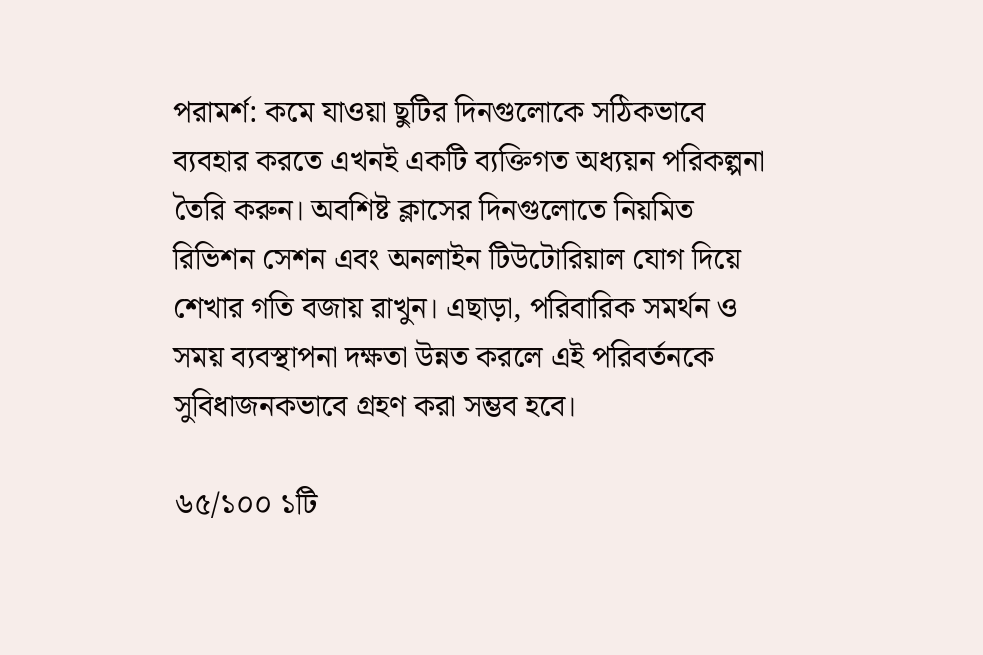পরামর্শ: কমে যাওয়া ছুটির দিনগুলোকে সঠিকভাবে ব্যবহার করতে এখনই একটি ব্যক্তিগত অধ্যয়ন পরিকল্পনা তৈরি করুন। অবশিষ্ট ক্লাসের দিনগুলোতে নিয়মিত রিভিশন সেশন এবং অনলাইন টিউটোরিয়াল যোগ দিয়ে শেখার গতি বজায় রাখুন। এছাড়া, পরিবারিক সমর্থন ও সময় ব্যবস্থাপনা দক্ষতা উন্নত করলে এই পরিবর্তনকে সুবিধাজনকভাবে গ্রহণ করা সম্ভব হবে।

৬৫/১০০ ১টি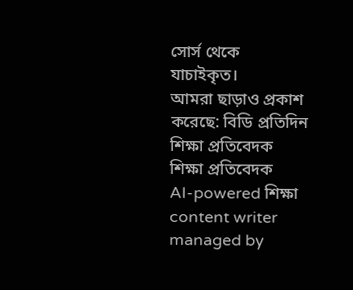সোর্স থেকে যাচাইকৃত।
আমরা ছাড়াও প্রকাশ করেছে: বিডি প্রতিদিন
শিক্ষা প্রতিবেদক
শিক্ষা প্রতিবেদক
AI-powered শিক্ষা content writer managed by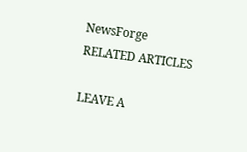NewsForge
RELATED ARTICLES

LEAVE A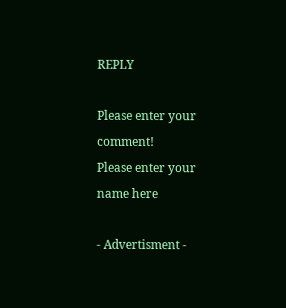REPLY

Please enter your comment!
Please enter your name here

- Advertisment -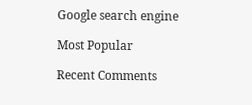Google search engine

Most Popular

Recent Comments